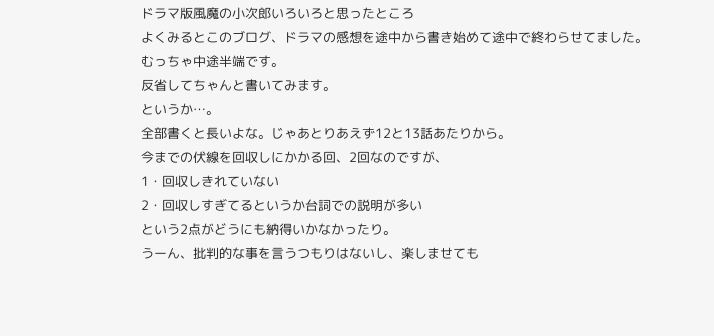ドラマ版風魔の小次郎いろいろと思ったところ
よくみるとこのブログ、ドラマの感想を途中から書き始めて途中で終わらせてました。
むっちゃ中途半端です。
反省してちゃんと書いてみます。
というか…。
全部書くと長いよな。じゃあとりあえず12と13話あたりから。
今までの伏線を回収しにかかる回、2回なのですが、
1・回収しきれていない
2・回収しすぎてるというか台詞での説明が多い
という2点がどうにも納得いかなかったり。
うーん、批判的な事を言うつもりはないし、楽しませても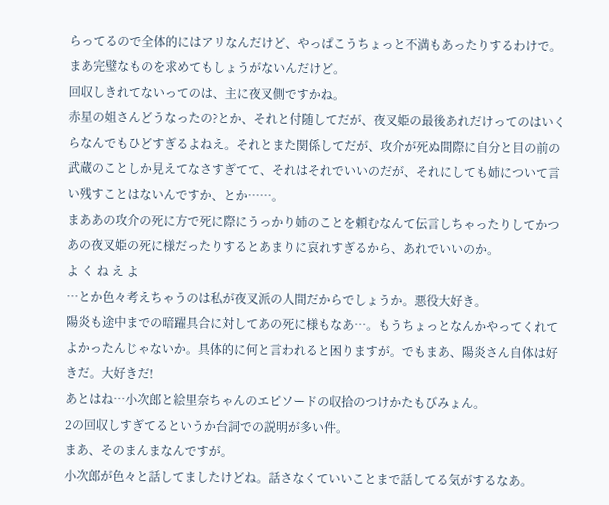らってるので全体的にはアリなんだけど、やっぱこうちょっと不満もあったりするわけで。まあ完璧なものを求めてもしょうがないんだけど。
回収しきれてないってのは、主に夜叉側ですかね。
赤星の姐さんどうなったの?とか、それと付随してだが、夜叉姫の最後あれだけってのはいくらなんでもひどすぎるよねえ。それとまた関係してだが、攻介が死ぬ間際に自分と目の前の武蔵のことしか見えてなさすぎてて、それはそれでいいのだが、それにしても姉について言い残すことはないんですか、とか……。
まああの攻介の死に方で死に際にうっかり姉のことを頼むなんて伝言しちゃったりしてかつあの夜叉姫の死に様だったりするとあまりに哀れすぎるから、あれでいいのか。
よ く ね え よ
…とか色々考えちゃうのは私が夜叉派の人間だからでしょうか。悪役大好き。
陽炎も途中までの暗躍具合に対してあの死に様もなあ…。もうちょっとなんかやってくれてよかったんじゃないか。具体的に何と言われると困りますが。でもまあ、陽炎さん自体は好きだ。大好きだ!
あとはね…小次郎と絵里奈ちゃんのエピソードの収拾のつけかたもびみょん。
2の回収しすぎてるというか台詞での説明が多い件。
まあ、そのまんまなんですが。
小次郎が色々と話してましたけどね。話さなくていいことまで話してる気がするなあ。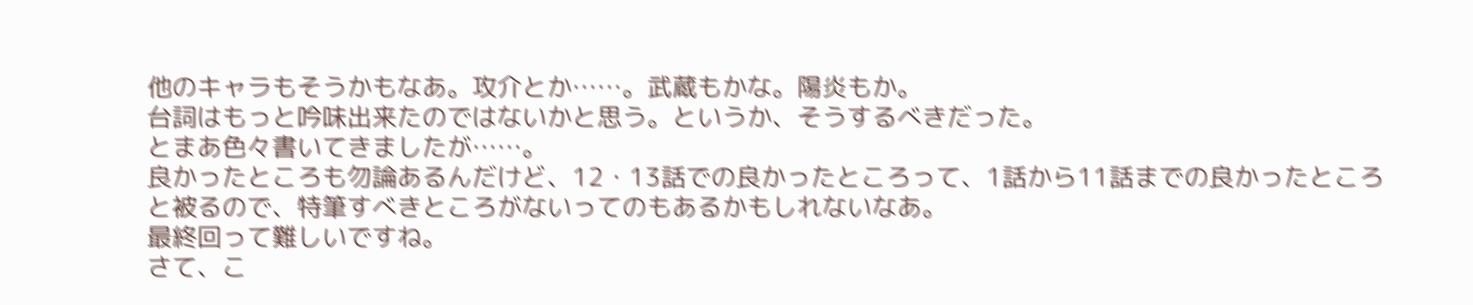他のキャラもそうかもなあ。攻介とか……。武蔵もかな。陽炎もか。
台詞はもっと吟味出来たのではないかと思う。というか、そうするべきだった。
とまあ色々書いてきましたが……。
良かったところも勿論あるんだけど、12・13話での良かったところって、1話から11話までの良かったところと被るので、特筆すべきところがないってのもあるかもしれないなあ。
最終回って難しいですね。
さて、こ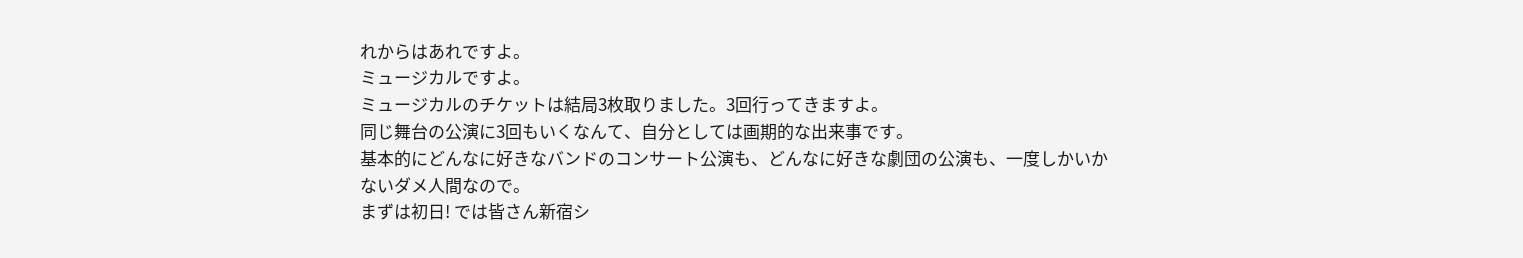れからはあれですよ。
ミュージカルですよ。
ミュージカルのチケットは結局3枚取りました。3回行ってきますよ。
同じ舞台の公演に3回もいくなんて、自分としては画期的な出来事です。
基本的にどんなに好きなバンドのコンサート公演も、どんなに好きな劇団の公演も、一度しかいかないダメ人間なので。
まずは初日! では皆さん新宿シ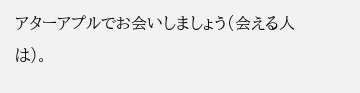アターアプルでお会いしましょう(会える人は)。